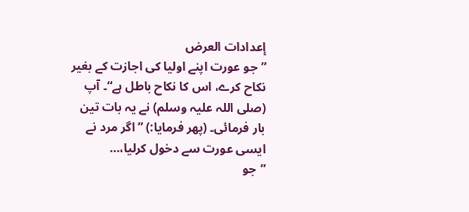إعدادات العرض
”جو عورت اپنے اولیا کی اجازت کے بغیر نکاح کرے، اس کا نکاح باطل ہے“۔ آپ (صلی اللہ علیہ وسلم) نے یہ بات تین بار فرمائی۔ (پھر فرمایا:) ”اگر مرد نے ایسی عورت سے دخول کرلیا،…
”جو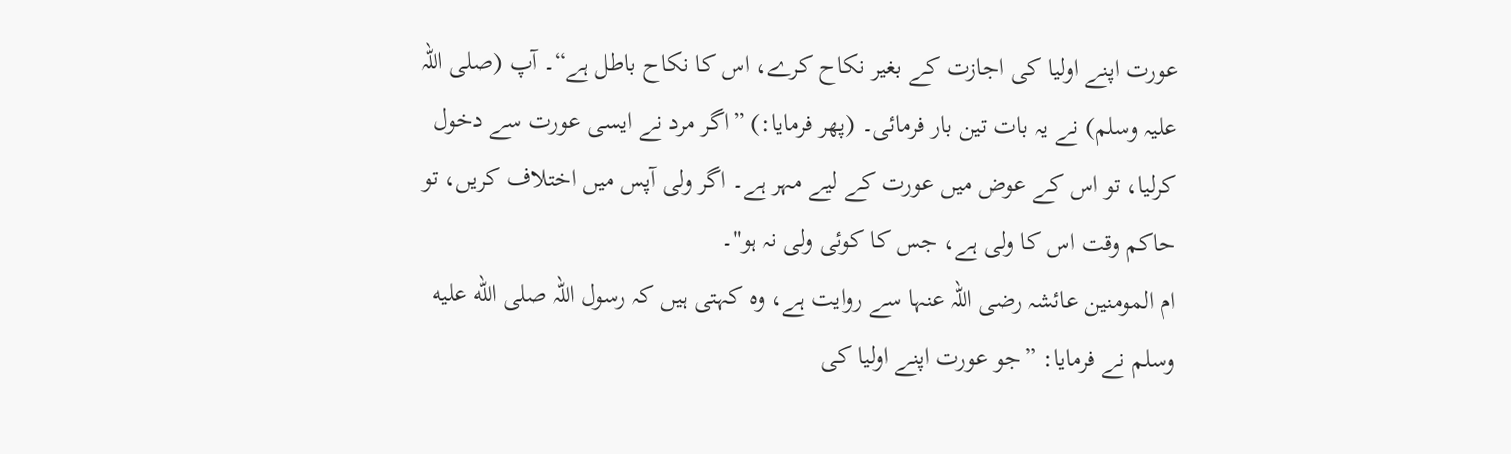عورت اپنے اولیا کی اجازت کے بغیر نکاح کرے، اس کا نکاح باطل ہے“۔ آپ (صلی اللہ علیہ وسلم) نے یہ بات تین بار فرمائی۔ (پھر فرمایا:) ”اگر مرد نے ایسی عورت سے دخول کرلیا، تو اس کے عوض میں عورت کے لیے مہر ہے۔ اگر ولی آپس میں اختلاف کریں، تو حاکم وقت اس کا ولی ہے، جس کا کوئی ولی نہ ہو"۔
ام المومنین عائشہ رضی اللہ عنہا سے روایت ہے، وہ کہتی ہیں کہ رسول اللہ صلى الله عليه وسلم نے فرمایا: ”جو عورت اپنے اولیا کی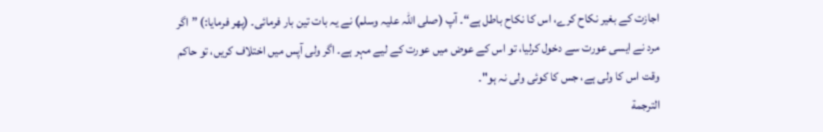اجازت کے بغیر نکاح کرے، اس کا نکاح باطل ہے“۔ آپ (صلی اللہ علیہ وسلم) نے یہ بات تین بار فرمائی۔ (پھر فرمایا:) ”اگر مرد نے ایسی عورت سے دخول کرلیا، تو اس کے عوض میں عورت کے لیے مہر ہے۔ اگر ولی آپس میں اختلاف کریں، تو حاکم وقت اس کا ولی ہے، جس کا کوئی ولی نہ ہو"۔
الترجمة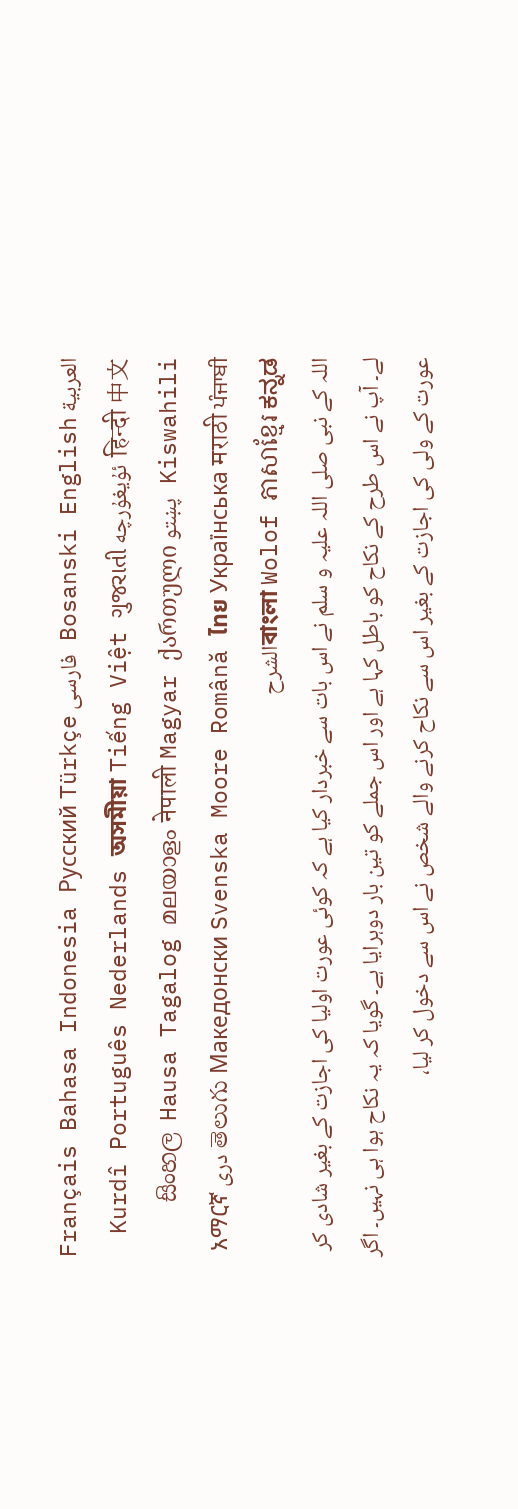العربية Bosanski English فارسی Français Bahasa Indonesia Русский Türkçe हिन्दी 中文 ئۇيغۇرچە Kurdî Português Nederlands অসমীয়া Tiếng Việt ગુજરાતી Kiswahili پښتو සිංහල Hausa Tagalog മലയാളം नेपाली Magyar ქართული తెలుగు Македонски Svenska Moore Română ไทย Українська मराठी ਪੰਜਾਬੀ دری አማርኛ বাংলা Wolof ភាសាខ្មែរ ಕನ್ನಡالشرح
اللہ کے نبی صلی اللہ علیہ و سلم نے اس بات سے خبردار کیا ہے کہ کوئی عورت اولیا کی اجازت کے بغیر شادی کر لے۔ آپ نے اس طرح کے نکاح کو باطل کہا ہے اور اس جملے کو تین بار دوہرایا ہے۔ گویا کہ یہ نکاح ہوا ہی نہیں۔ اگر عورت کے ولی کی اجازت کے بغیر اس سے نکاح کرنے والے شخص نے اس سے دخول کر لیا،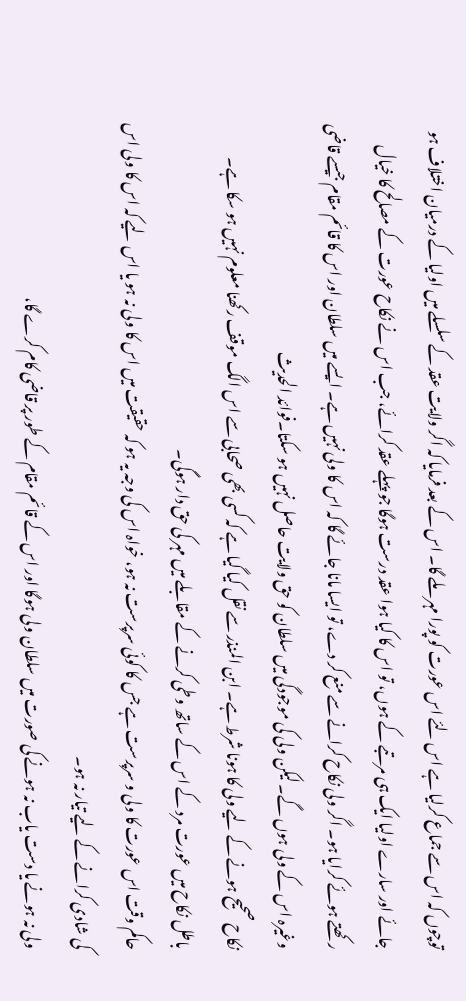توچوں کہ اس سے جماع کرلیا ہے اس لئے اس عورت کو پورا مہر ملے گا۔ اس کے بعد فرمایا کہ اگر ولایت عقد کے سلسلے میں اولیا کے درمیان اختلاف ہو جائے اور سارے اولیا ایک ہی مرتبے کے ہوں، تو اس کا کیا ہوا عقد درست ہوگا جو پہلے عقد کرائے، جب اس نے نکاح عورت کے مصالح کا خیال رکھتے ہوئے کرایا ہو۔ اگر ولی نکاح کرانے سے منع کر دے، تو ایسا مانا جائے گا کہ اس کا ولی نہيں ہے۔ ایسے میں سلطان اور اس کا قائم مقام جیسے قاضی وغیرہ اس کے ولی ہوں گے۔ لیکن ولی کی موجودگی میں سلطان کو حق ولایت حاصل نہيں ہو سکتا۔فوائد الحديث
نکاح صحیح ہونے کے لیے ولی کا ہونا شرط ہے۔ ابن المنذر سے نقل کیا گیا ہے کہ کسی بھی صحابی سے اس الگ موقف رکھنا معلوم نہيں ہو سکا ہے۔
باطل نکاح میں عورت مرد کے اس کے ساتھ وطی کرنے کے مقابلے میں مہر کی حق دار ہوگی۔
حاکم وقت اس عورت کا ولی و سرپرست ہے جس کا کوئی سرپرست نہ ہو، خواہ اس کی وجہ یہ ہو کہ حقیقت میں اس کا ولی نہ ہو یا اس لیے کہ اس کا ولی اس کی شادی کرانے کے لیے تیار نہ ہو۔
ولی نہ ہونے یا دست یاب نہ ہونے کی صورت میں سلطان ولی ہوگا اور اس کے قائم مقام کے طور پر قاضی کام کرے گا،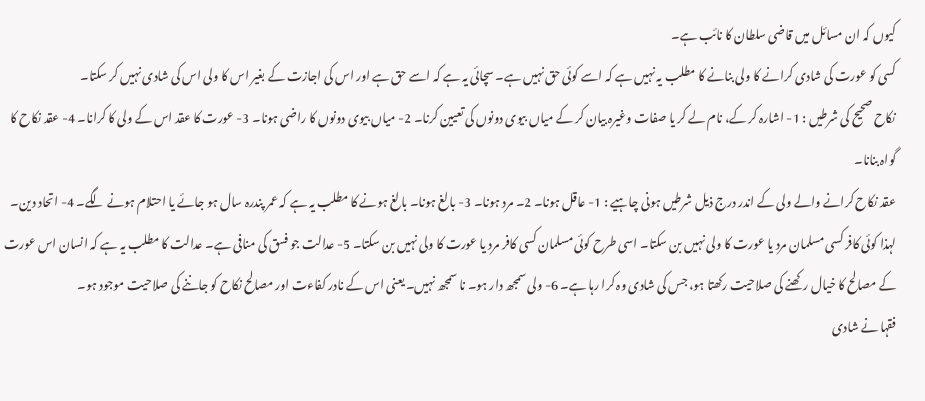کیوں کہ ان مسائل میں قاضی سلطان کا نائب ہے۔
کسی کو عورت کی شادی کرانے کا ولی بنانے کا مطلب یہ نہيں ہے کہ اسے کوئی حق نہيں ہے۔ سچائی یہ ہے کہ اسے حق ہے اور اس کی اجازت کے بغیر اس کا ولی اس کی شادی نہيں کر سکتا۔
نکاح صحیح کی شرطیں : 1- اشارہ کر کے، نام لے کر یا صفات وغیرہ بیان کر کے میاں بیوی دونوں کی تعیین کرنا۔ 2- میاں بیوی دونوں کا راضی ہونا۔ 3- عورت کا عقد اس کے ولی کا کرانا۔ 4- عقد نکاح کا گواہ بنانا۔
عقد نکاح کرانے والے ولی کے اندر درج ذیل شرطیں ہونی چاہیے : 1- عاقل ہونا۔ 2۔ مرد ہونا۔ 3- بالغ ہونا۔ بالغ ہونے کا مطلب یہ ہے کہ عمر پندرہ سال ہو جائے یا احتلام ہونے لگے۔ 4- اتحاد دین۔ لہذا کوئی کافر کسی مسلمان مرد یا عورت کا ولی نہيں بن سکتا۔ اسی طرح کوئی مسلمان کسی کافر مرد یا عورت کا ولی نہيں بن سکتا۔ 5- عدالت جو فسق کی منافی ہے۔ عدالت کا مطلب یہ ہے کہ انسان اس عورت کے مصالح کا خیال رکھنے کی صلاحیت رکھتا ہو، جس کی شادی وہ کرا رہا ہے۔ 6- ولی سمجھ دار ہو۔ نا سمجھ نہيں۔ یعنی اس کے نادر کفاءت اور مصالح نکاح کو جاننے کی صلاحیت موجود ہو۔
فقہا نے شادی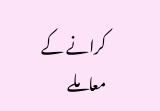کرانے کے معاملے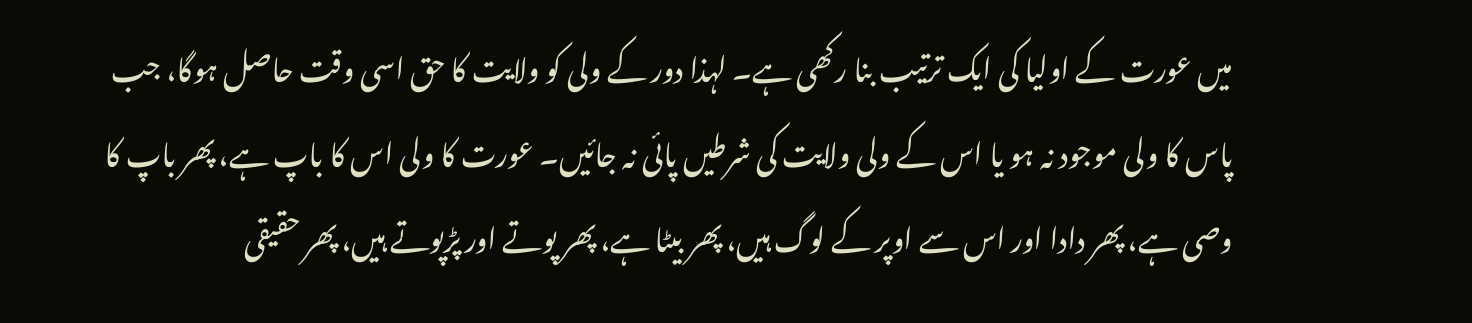میں عورت کے اولیا کی ایک ترتیب بنا رکھی ہے۔ لہذا دور کے ولی کو ولایت کا حق اسی وقت حاصل ہوگا، جب پاس کا ولی موجود نہ ہو یا اس کے ولی ولایت کی شرطیں پائی نہ جائيں۔ عورت کا ولی اس کا باپ ہے، پھر باپ کا وصی ہے، پھر دادا اور اس سے اوپر کے لوگ ہيں، پھر بیٹا ہے، پھر پوتے اور پڑپوتے ہیں، پھر حقیقی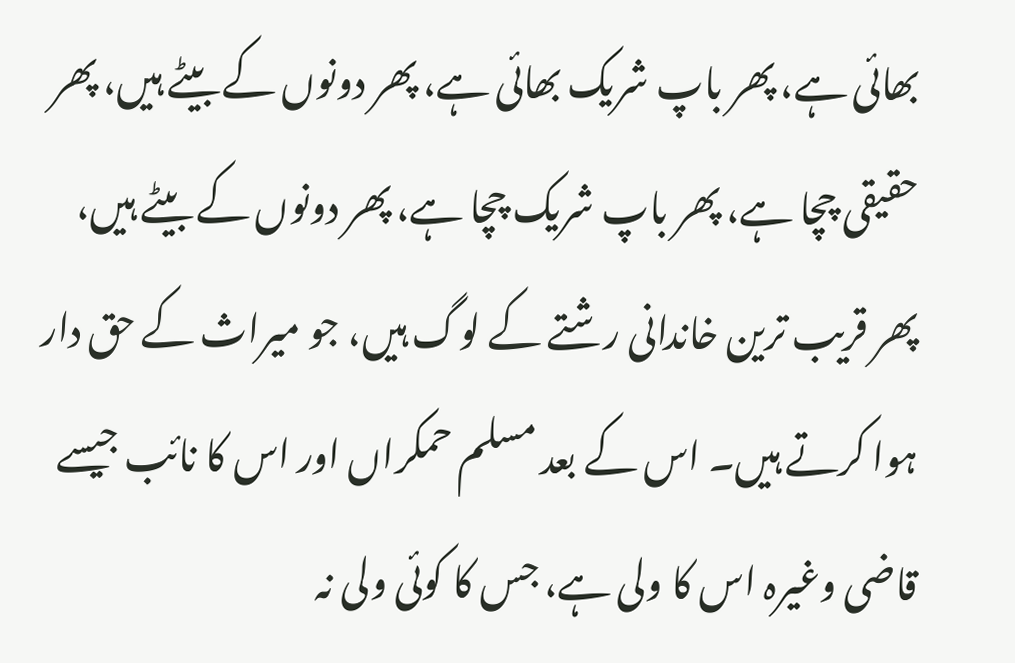بھائی ہے، پھر باپ شریک بھائی ہے، پھر دونوں کے بیٹے ہيں، پھر حقیقی چچا ہے، پھر باپ شریک چچا ہے، پھر دونوں کے بیٹے ہيں، پھر قریب ترین خاندانی رشتے کے لوگ ہیں، جو میراث کے حق دار ہوا کرتے ہيں۔ اس کے بعد مسلم حمکراں اور اس کا نائب جیسے قاضی وغیرہ اس کا ولی ہے، جس کا کوئی ولی نہ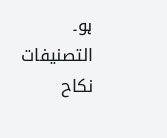ہو۔
التصنيفات
نکاح